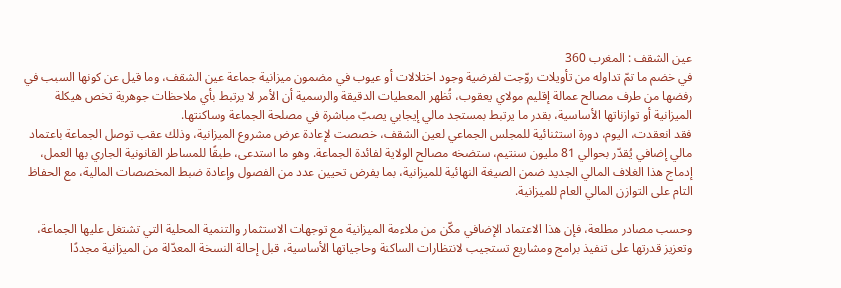عين الشقف : المغرب 360
في خضم ما تمّ تداوله من تأويلات روّجت لفرضية وجود اختلالات أو عيوب في مضمون ميزانية جماعة عين الشقف، وما قيل عن كونها السبب في رفضها من طرف مصالح عمالة إقليم مولاي يعقوب، تُظهر المعطيات الدقيقة والرسمية أن الأمر لا يرتبط بأي ملاحظات جوهرية تخص هيكلة الميزانية أو توازناتها الأساسية، بقدر ما يرتبط بمستجد مالي إيجابي يصبّ مباشرة في مصلحة الجماعة وساكنتها.
فقد انعقدت، اليوم، دورة استثنائية للمجلس الجماعي لعين الشقف، خصصت لإعادة عرض مشروع الميزانية، وذلك عقب توصل الجماعة باعتماد مالي إضافي يُقدّر بحوالي 81 مليون سنتيم، ستضخه مصالح الولاية لفائدة الجماعة. وهو ما استدعى، طبقًا للمساطر القانونية الجاري بها العمل، إدماج هذا الغلاف المالي الجديد ضمن الصيغة النهائية للميزانية، بما يفرض تحيين عدد من الفصول وإعادة ضبط المخصصات المالية، مع الحفاظ التام على التوازن المالي العام للميزانية.

وحسب مصادر مطلعة، فإن هذا الاعتماد الإضافي مكّن من ملاءمة الميزانية مع توجهات الاستثمار والتنمية المحلية التي تشتغل عليها الجماعة، وتعزيز قدرتها على تنفيذ برامج ومشاريع تستجيب لانتظارات الساكنة وحاجياتها الأساسية، قبل إحالة النسخة المعدّلة من الميزانية مجددًا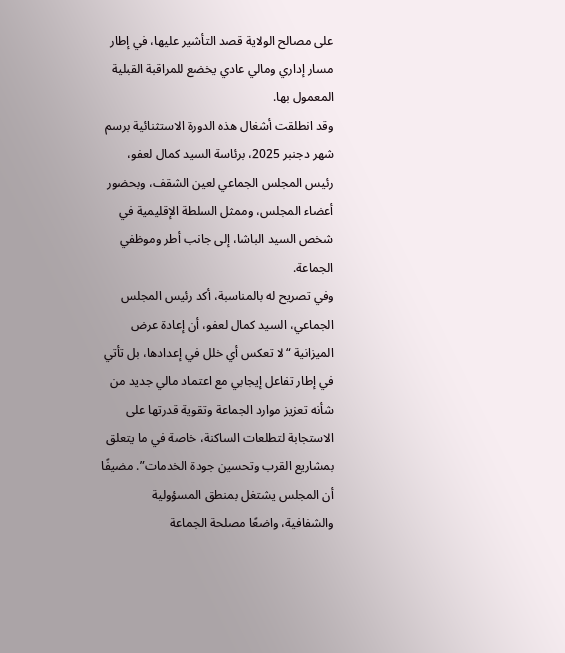على مصالح الولاية قصد التأشير عليها، في إطار مسار إداري ومالي عادي يخضع للمراقبة القبلية المعمول بها.
وقد انطلقت أشغال هذه الدورة الاستثنائية برسم شهر دجنبر 2025، برئاسة السيد كمال لعفو، رئيس المجلس الجماعي لعين الشقف، وبحضور أعضاء المجلس، وممثل السلطة الإقليمية في شخص السيد الباشا، إلى جانب أطر وموظفي الجماعة.
وفي تصريح له بالمناسبة، أكد رئيس المجلس الجماعي، السيد كمال لعفو، أن إعادة عرض الميزانية “لا تعكس أي خلل في إعدادها، بل تأتي في إطار تفاعل إيجابي مع اعتماد مالي جديد من شأنه تعزيز موارد الجماعة وتقوية قدرتها على الاستجابة لتطلعات الساكنة، خاصة في ما يتعلق بمشاريع القرب وتحسين جودة الخدمات”. مضيفًا أن المجلس يشتغل بمنطق المسؤولية والشفافية، واضعًا مصلحة الجماعة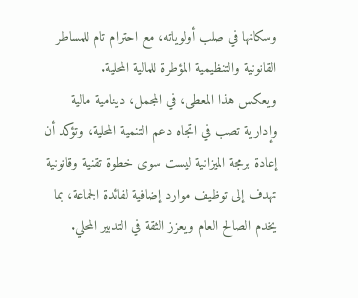وسكانها في صلب أولوياته، مع احترام تام للمساطر القانونية والتنظيمية المؤطرة للمالية المحلية.
ويعكس هذا المعطى، في المجمل، دينامية مالية وإدارية تصب في اتجاه دعم التنمية المحلية، وتؤكد أن إعادة برمجة الميزانية ليست سوى خطوة تقنية وقانونية تهدف إلى توظيف موارد إضافية لفائدة الجماعة، بما يخدم الصالح العام ويعزز الثقة في التدبير المحلي.